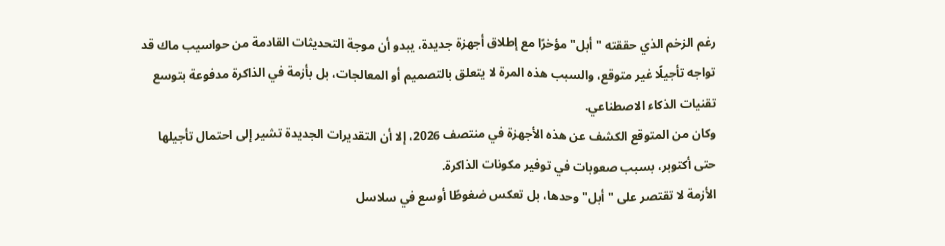رغم الزخم الذي حققته " أبل" مؤخرًا مع إطلاق أجهزة جديدة، يبدو أن موجة التحديثات القادمة من حواسيب ماك قد تواجه تأجيلًا غير متوقع، والسبب هذه المرة لا يتعلق بالتصميم أو المعالجات، بل بأزمة في الذاكرة مدفوعة بتوسع تقنيات الذكاء الاصطناعي.
وكان من المتوقع الكشف عن هذه الأجهزة في منتصف 2026، إلا أن التقديرات الجديدة تشير إلى احتمال تأجيلها حتى أكتوبر، بسبب صعوبات في توفير مكونات الذاكرة.
الأزمة لا تقتصر على "أبل" وحدها، بل تعكس ضغوطًا أوسع في سلاسل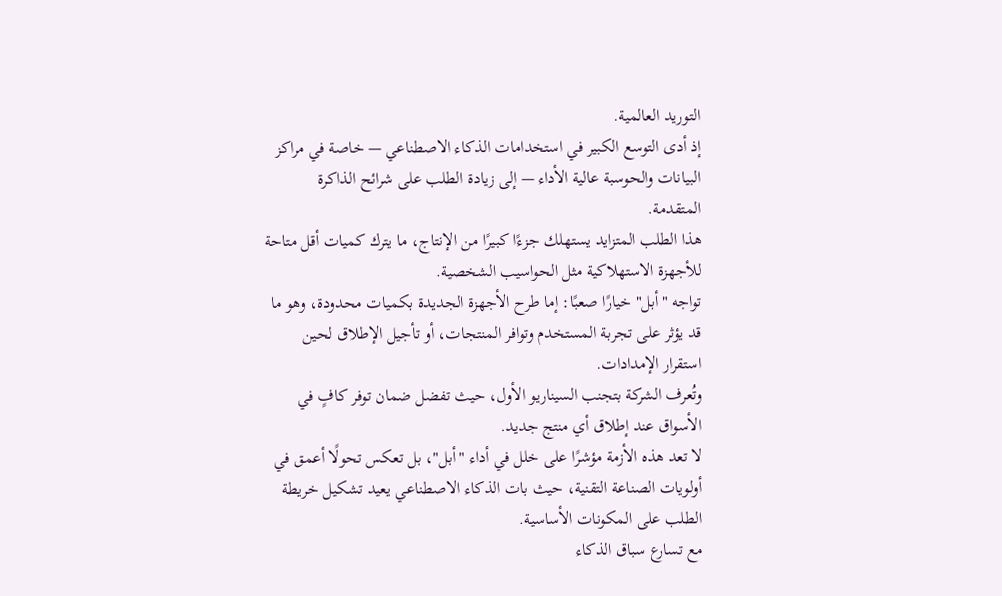التوريد العالمية.
إذ أدى التوسع الكبير في استخدامات الذكاء الاصطناعي — خاصة في مراكز البيانات والحوسبة عالية الأداء — إلى زيادة الطلب على شرائح الذاكرة المتقدمة.
هذا الطلب المتزايد يستهلك جزءًا كبيرًا من الإنتاج، ما يترك كميات أقل متاحة للأجهزة الاستهلاكية مثل الحواسيب الشخصية.
تواجه "أبل" خيارًا صعبًا: إما طرح الأجهزة الجديدة بكميات محدودة، وهو ما قد يؤثر على تجربة المستخدم وتوافر المنتجات، أو تأجيل الإطلاق لحين استقرار الإمدادات.
وتُعرف الشركة بتجنب السيناريو الأول، حيث تفضل ضمان توفر كافٍ في الأسواق عند إطلاق أي منتج جديد.
لا تعد هذه الأزمة مؤشرًا على خلل في أداء "أبل"، بل تعكس تحولًا أعمق في أولويات الصناعة التقنية، حيث بات الذكاء الاصطناعي يعيد تشكيل خريطة الطلب على المكونات الأساسية.
مع تسارع سباق الذكاء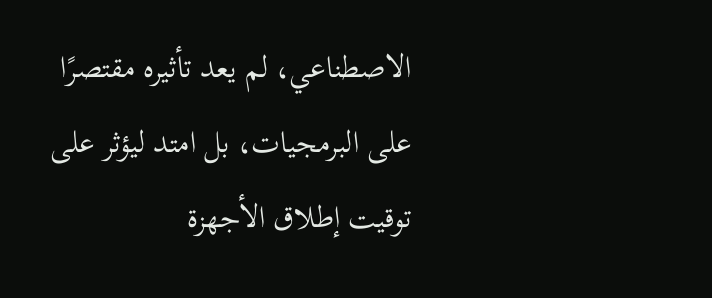الاصطناعي، لم يعد تأثيره مقتصرًا على البرمجيات، بل امتد ليؤثر على توقيت إطلاق الأجهزة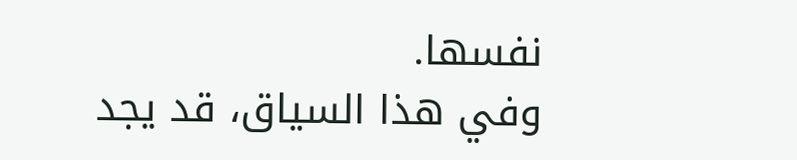نفسها.
وفي هذا السياق، قد يجد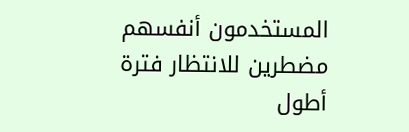المستخدمون أنفسهم مضطرين للانتظار فترة أطول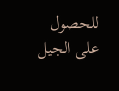للحصول على الجيل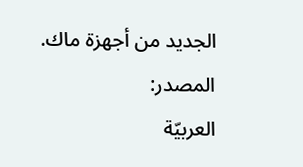الجديد من أجهزة ماك.
المصدر:
العربيّة